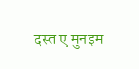दस्त ए मुनइम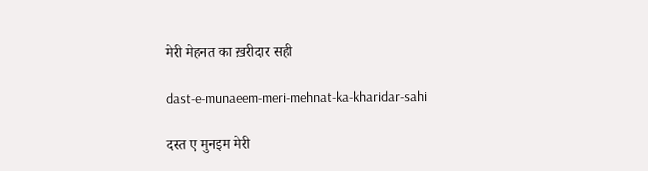मेरी मेहनत का ख़रीदार सही

dast-e-munaeem-meri-mehnat-ka-kharidar-sahi

दस्त ए मुनइम मेरी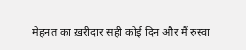मेहनत का ख़रीदार सही कोई दिन और मैं रुस्वा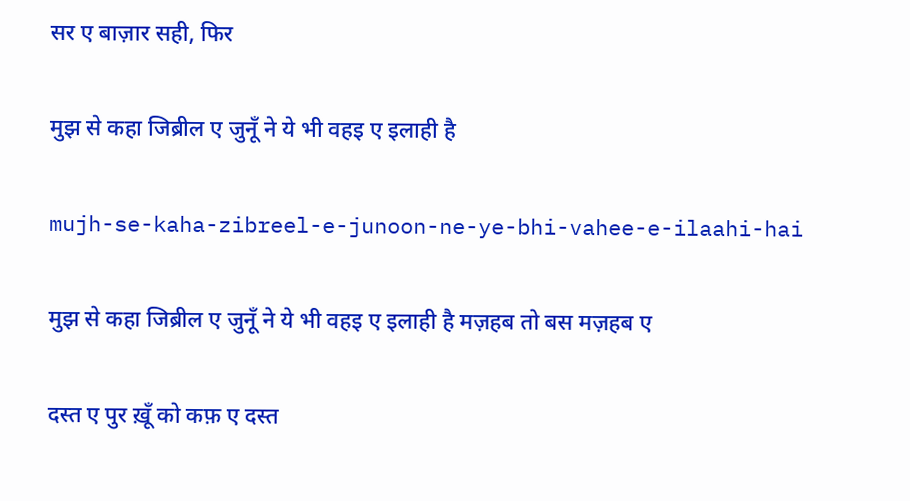सर ए बाज़ार सही, फिर

मुझ से कहा जिब्रील ए जुनूँ ने ये भी वहइ ए इलाही है

mujh-se-kaha-zibreel-e-junoon-ne-ye-bhi-vahee-e-ilaahi-hai

मुझ से कहा जिब्रील ए जुनूँ ने ये भी वहइ ए इलाही है मज़हब तो बस मज़हब ए

दस्त ए पुर ख़ूँ को कफ़ ए दस्त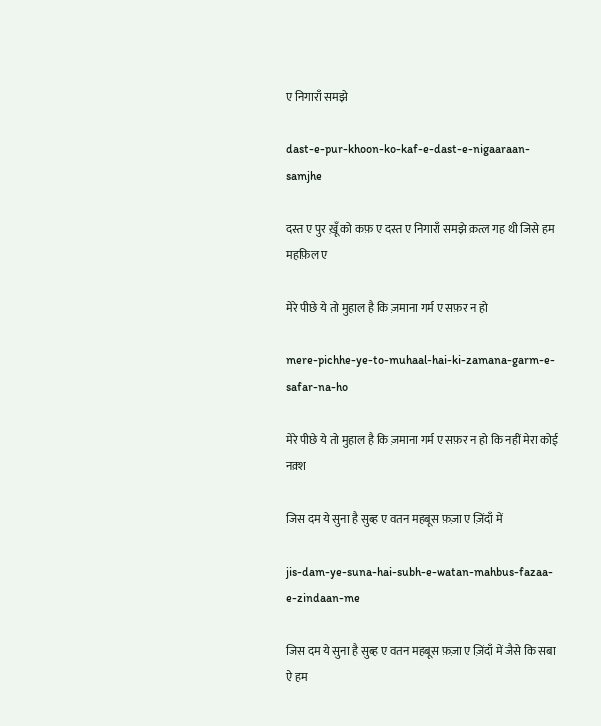ए निगाराँ समझे

dast-e-pur-khoon-ko-kaf-e-dast-e-nigaaraan-samjhe

दस्त ए पुर ख़ूँ को कफ़ ए दस्त ए निगाराँ समझे क़त्ल गह थी जिसे हम महफ़िल ए

मेरे पीछे ये तो मुहाल है कि ज़माना गर्म ए सफ़र न हो

mere-pichhe-ye-to-muhaal-hai-ki-zamana-garm-e-safar-na-ho

मेरे पीछे ये तो मुहाल है कि ज़माना गर्म ए सफ़र न हो कि नहीं मेरा कोई नक़्श

जिस दम ये सुना है सुब्ह ए वतन महबूस फ़ज़ा ए ज़िंदाँ में

jis-dam-ye-suna-hai-subh-e-watan-mahbus-fazaa-e-zindaan-me

जिस दम ये सुना है सुब्ह ए वतन महबूस फ़ज़ा ए ज़िंदाँ में जैसे कि सबा ऐ हम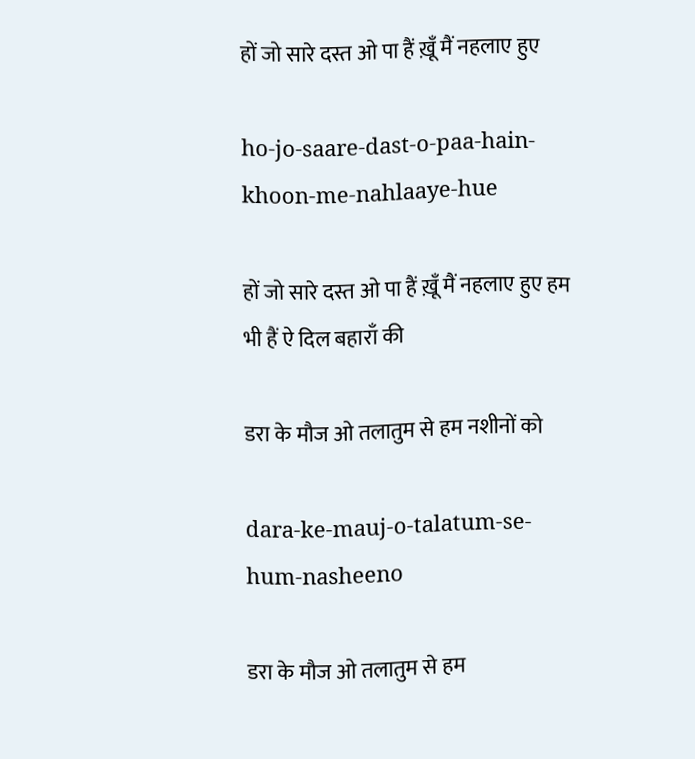हों जो सारे दस्त ओ पा हैं ख़ूँ मैं नहलाए हुए

ho-jo-saare-dast-o-paa-hain-khoon-me-nahlaaye-hue

हों जो सारे दस्त ओ पा हैं ख़ूँ मैं नहलाए हुए हम भी हैं ऐ दिल बहाराँ की

डरा के मौज ओ तलातुम से हम नशीनों को

dara-ke-mauj-o-talatum-se-hum-nasheeno

डरा के मौज ओ तलातुम से हम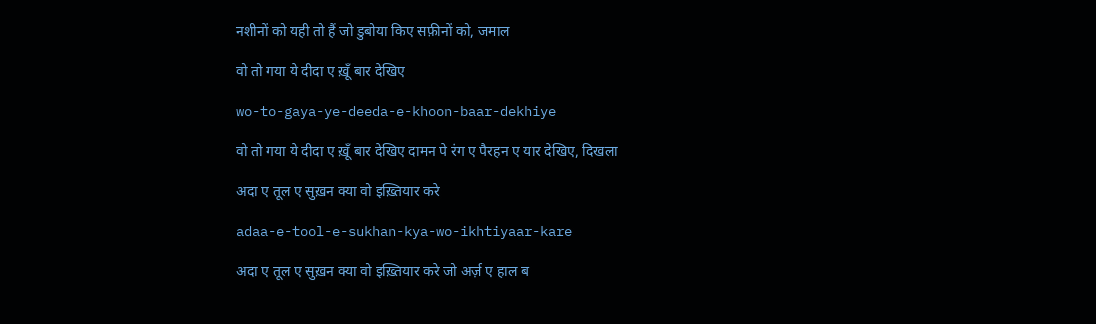नशीनों को यही तो हैं जो डुबोया किए सफ़ीनों को, जमाल

वो तो गया ये दीदा ए ख़ूँ बार देखिए

wo-to-gaya-ye-deeda-e-khoon-baar-dekhiye

वो तो गया ये दीदा ए ख़ूँ बार देखिए दामन पे रंग ए पैरहन ए यार देखिए, दिखला

अदा ए तूल ए सुख़न क्या वो इख़्तियार करे

adaa-e-tool-e-sukhan-kya-wo-ikhtiyaar-kare

अदा ए तूल ए सुख़न क्या वो इख़्तियार करे जो अर्ज़ ए हाल ब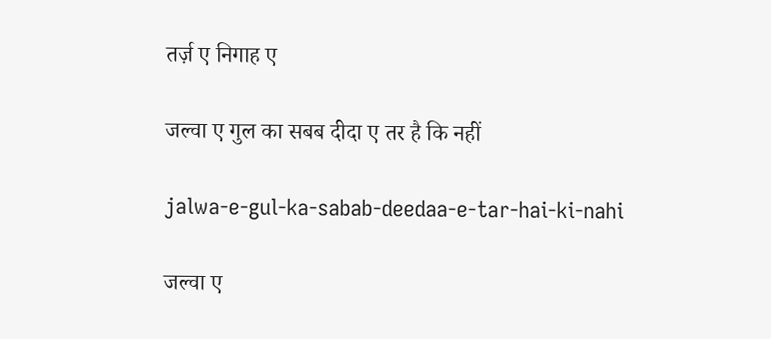तर्ज़ ए निगाह ए

जल्वा ए गुल का सबब दीदा ए तर है कि नहीं

jalwa-e-gul-ka-sabab-deedaa-e-tar-hai-ki-nahi

जल्वा ए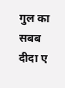गुल का सबब दीदा ए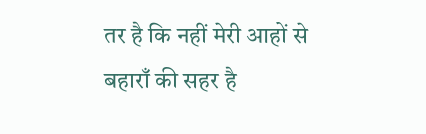तर है कि नहीं मेरी आहों से बहाराँ की सहर है